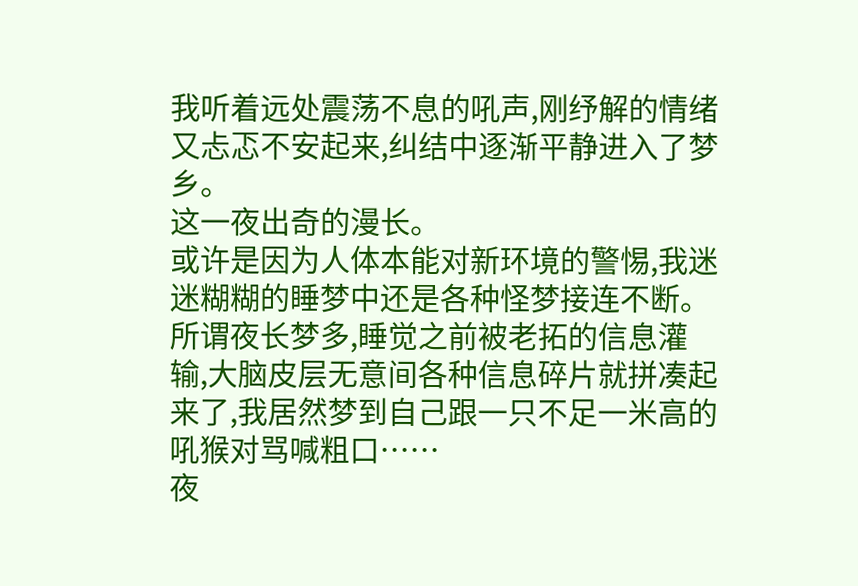我听着远处震荡不息的吼声,刚纾解的情绪又忐忑不安起来,纠结中逐渐平静进入了梦乡。
这一夜出奇的漫长。
或许是因为人体本能对新环境的警惕,我迷迷糊糊的睡梦中还是各种怪梦接连不断。所谓夜长梦多,睡觉之前被老拓的信息灌输,大脑皮层无意间各种信息碎片就拼凑起来了,我居然梦到自己跟一只不足一米高的吼猴对骂喊粗口……
夜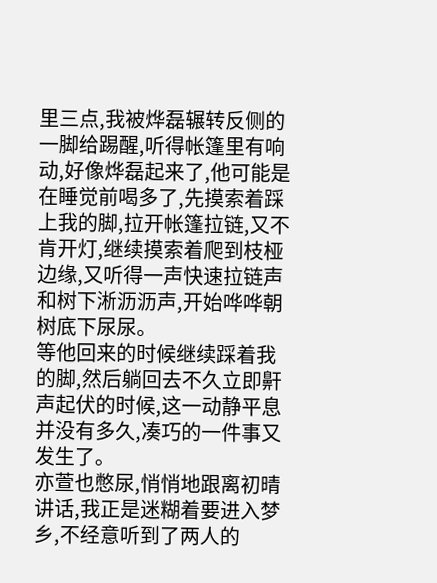里三点,我被烨磊辗转反侧的一脚给踢醒,听得帐篷里有响动,好像烨磊起来了,他可能是在睡觉前喝多了,先摸索着踩上我的脚,拉开帐篷拉链,又不肯开灯,继续摸索着爬到枝桠边缘,又听得一声快速拉链声和树下淅沥沥声,开始哗哗朝树底下尿尿。
等他回来的时候继续踩着我的脚,然后躺回去不久立即鼾声起伏的时候,这一动静平息并没有多久,凑巧的一件事又发生了。
亦萱也憋尿,悄悄地跟离初晴讲话,我正是迷糊着要进入梦乡,不经意听到了两人的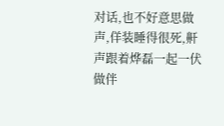对话,也不好意思做声,佯装睡得很死,鼾声跟着烨磊一起一伏做伴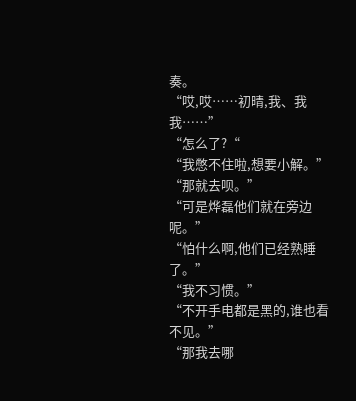奏。
“哎,哎……初晴,我、我我……”
“怎么了?“
“我憋不住啦,想要小解。”
“那就去呗。”
“可是烨磊他们就在旁边呢。”
“怕什么啊,他们已经熟睡了。”
“我不习惯。”
“不开手电都是黑的,谁也看不见。”
“那我去哪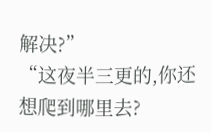解决?”
“这夜半三更的,你还想爬到哪里去?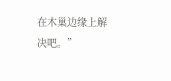在木巢边缘上解决吧。”